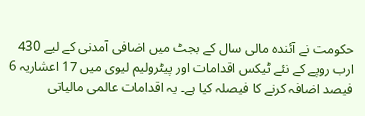حکومت نے آئندہ مالی سال کے بجٹ میں اضافی آمدنی کے لیے 430 ارب روپے کے نئے ٹیکس اقدامات اور پیٹرولیم لیوی میں 17 اعشاریہ 6 فیصد اضافہ کرنے کا فیصلہ کیا ہے۔ یہ اقدامات عالمی مالیاتی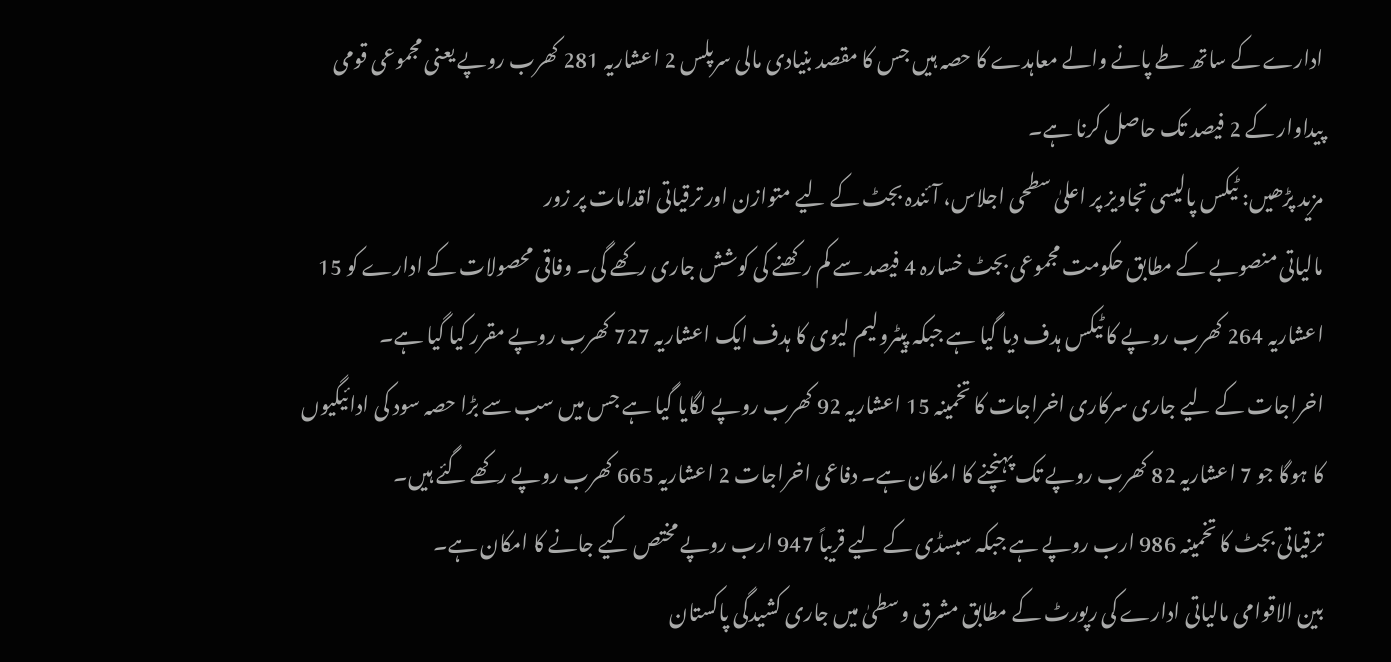ادارے کے ساتھ طے پانے والے معاہدے کا حصہ ہیں جس کا مقصد بنیادی مالی سرپلس 2 اعشاریہ 281 کھرب روپے یعنی مجموعی قومی پیداوار کے 2 فیصد تک حاصل کرنا ہے۔
مزید پڑھیں: ٹیکس پالیسی تجاویز پر اعلیٰ سطحی اجلاس، آئندہ بجٹ کے لیے متوازن اور ترقیاتی اقدامات پر زور
مالیاتی منصوبے کے مطابق حکومت مجموعی بجٹ خسارہ 4 فیصد سے کم رکھنے کی کوشش جاری رکھے گی۔ وفاقی محصولات کے ادارے کو 15 اعشاریہ 264 کھرب روپے کا ٹیکس ہدف دیا گیا ہے جبکہ پیٹرولیم لیوی کا ہدف ایک اعشاریہ 727 کھرب روپے مقرر کیا گیا ہے۔
اخراجات کے لیے جاری سرکاری اخراجات کا تخمینہ 15 اعشاریہ 92 کھرب روپے لگایا گیا ہے جس میں سب سے بڑا حصہ سود کی ادائیگیوں کا ہوگا جو 7 اعشاریہ 82 کھرب روپے تک پہنچنے کا امکان ہے۔ دفاعی اخراجات 2 اعشاریہ 665 کھرب روپے رکھے گئے ہیں۔
ترقیاتی بجٹ کا تخمینہ 986 ارب روپے ہے جبکہ سبسڈی کے لیے قریباً 947 ارب روپے مختص کیے جانے کا امکان ہے۔
بین الاقوامی مالیاتی ادارے کی رپورٹ کے مطابق مشرق وسطیٰ میں جاری کشیدگی پاکستان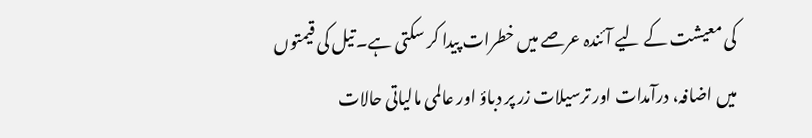کی معیشت کے لیے آئندہ عرصے میں خطرات پیدا کر سکتی ہے۔ تیل کی قیمتوں میں اضافہ، درآمدات اور ترسیلات زر پر دباؤ اور عالمی مالیاتی حالات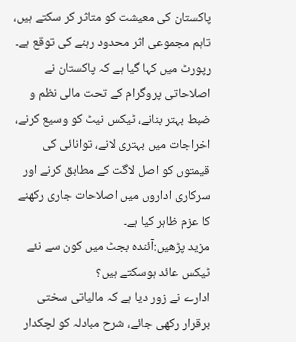پاکستان کی معیشت کو متاثر کر سکتے ہیں، تاہم مجموعی اثر محدود رہنے کی توقع ہے۔
رپورٹ میں کہا گیا ہے کہ پاکستان نے اصلاحاتی پروگرام کے تحت مالی نظم و ضبط بہتر بنانے، ٹیکس نیٹ کو وسیع کرنے، اخراجات میں بہتری لانے، توانائی کی قیمتوں کو اصل لاگت کے مطابق کرنے اور سرکاری اداروں میں اصلاحات جاری رکھنے کا عزم ظاہر کیا ہے۔
مزید پڑھیں:آئندہ بجٹ میں کون سے نئے ٹیکس عائد ہوسکتے ہیں؟
ادارے نے زور دیا ہے کہ مالیاتی سختی برقرار رکھی جائے، شرح مبادلہ کو لچکدار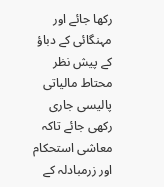رکھا جائے اور مہنگائی کے دباؤ کے پیش نظر محتاط مالیاتی پالیسی جاری رکھی جائے تاکہ معاشی استحکام اور زرمبادلہ کے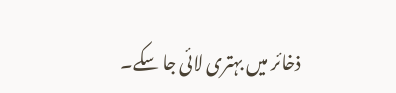ذخائر میں بہتری لائی جا سکے۔